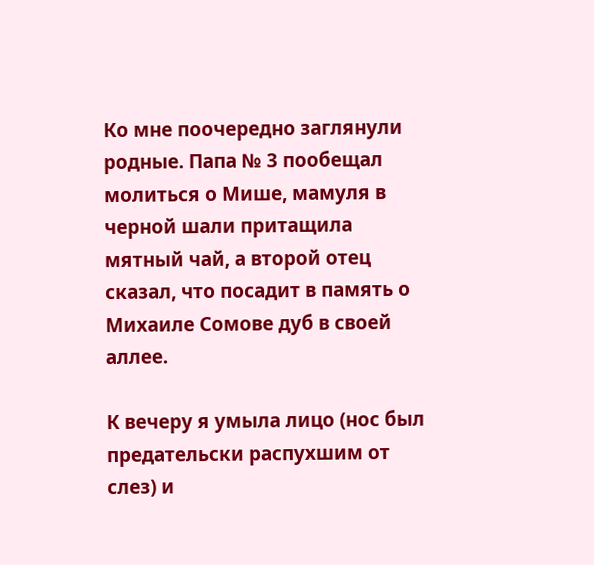Ко мне поочередно заглянули родные. Папа № 3 пообещал молиться о Мише, мамуля в черной шали притащила мятный чай, а второй отец сказал, что посадит в память о Михаиле Сомове дуб в своей аллее.

К вечеру я умыла лицо (нос был предательски распухшим от слез) и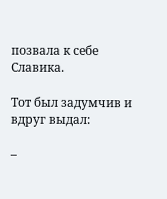позвала к себе Славика.

Тот был задумчив и вдруг выдал:

–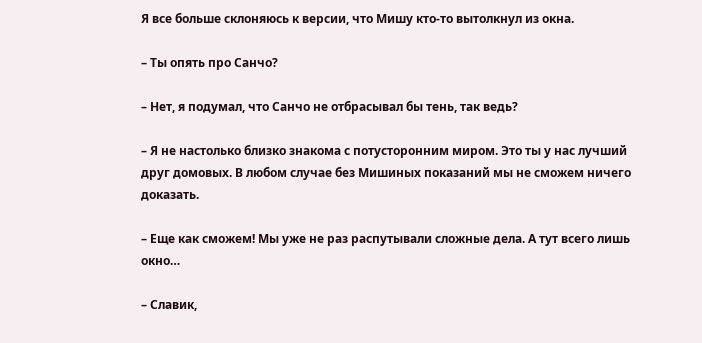Я все больше склоняюсь к версии, что Мишу кто-то вытолкнул из окна.

– Ты опять про Санчо?

– Нет, я подумал, что Санчо не отбрасывал бы тень, так ведь?

– Я не настолько близко знакома с потусторонним миром. Это ты у нас лучший друг домовых. В любом случае без Мишиных показаний мы не сможем ничего доказать.

– Еще как сможем! Мы уже не раз распутывали сложные дела. А тут всего лишь окно…

– Славик,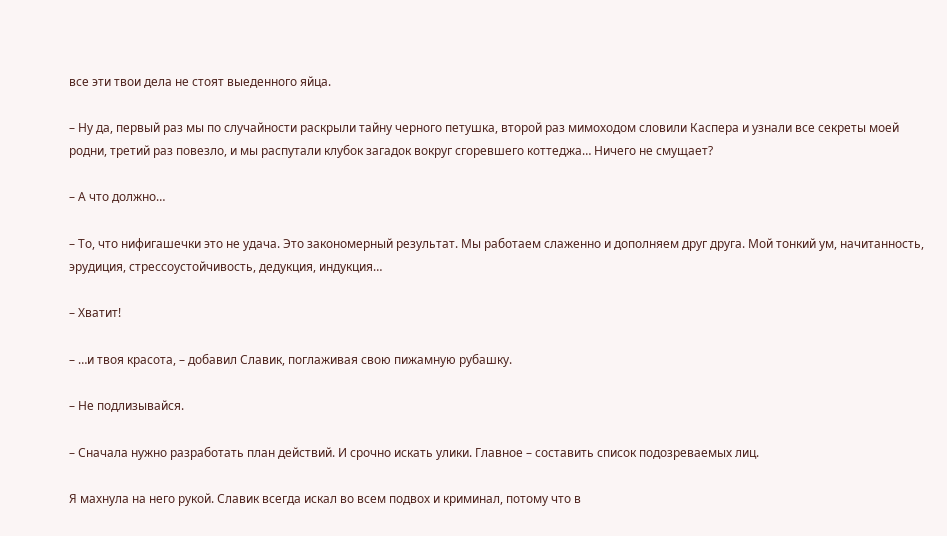все эти твои дела не стоят выеденного яйца.

– Ну да, первый раз мы по случайности раскрыли тайну черного петушка, второй раз мимоходом словили Каспера и узнали все секреты моей родни, третий раз повезло, и мы распутали клубок загадок вокруг сгоревшего коттеджа… Ничего не смущает?

– А что должно…

– То, что нифигашечки это не удача. Это закономерный результат. Мы работаем слаженно и дополняем друг друга. Мой тонкий ум, начитанность, эрудиция, стрессоустойчивость, дедукция, индукция…

– Хватит!

– …и твоя красота, – добавил Славик, поглаживая свою пижамную рубашку.

– Не подлизывайся.

– Сначала нужно разработать план действий. И срочно искать улики. Главное – составить список подозреваемых лиц.

Я махнула на него рукой. Славик всегда искал во всем подвох и криминал, потому что в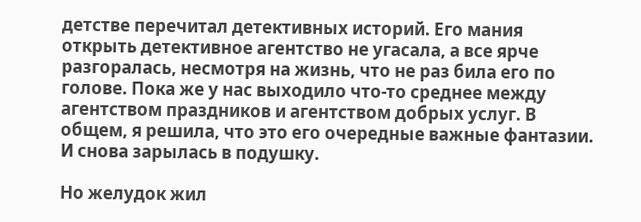детстве перечитал детективных историй. Его мания открыть детективное агентство не угасала, а все ярче разгоралась, несмотря на жизнь, что не раз била его по голове. Пока же у нас выходило что-то среднее между агентством праздников и агентством добрых услуг. В общем, я решила, что это его очередные важные фантазии. И снова зарылась в подушку.

Но желудок жил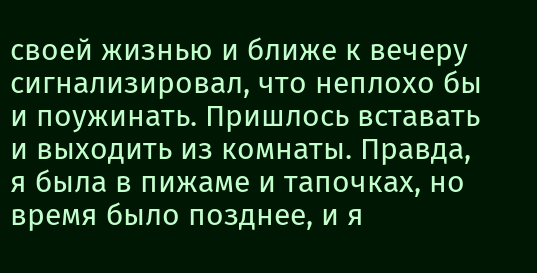своей жизнью и ближе к вечеру сигнализировал, что неплохо бы и поужинать. Пришлось вставать и выходить из комнаты. Правда, я была в пижаме и тапочках, но время было позднее, и я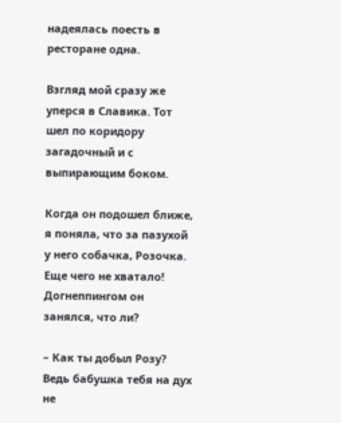надеялась поесть в ресторане одна.

Взгляд мой сразу же уперся в Славика. Тот шел по коридору загадочный и с выпирающим боком.

Когда он подошел ближе, я поняла, что за пазухой у него собачка, Розочка. Еще чего не хватало! Догнеппингом он занялся, что ли?

– Как ты добыл Розу? Ведь бабушка тебя на дух не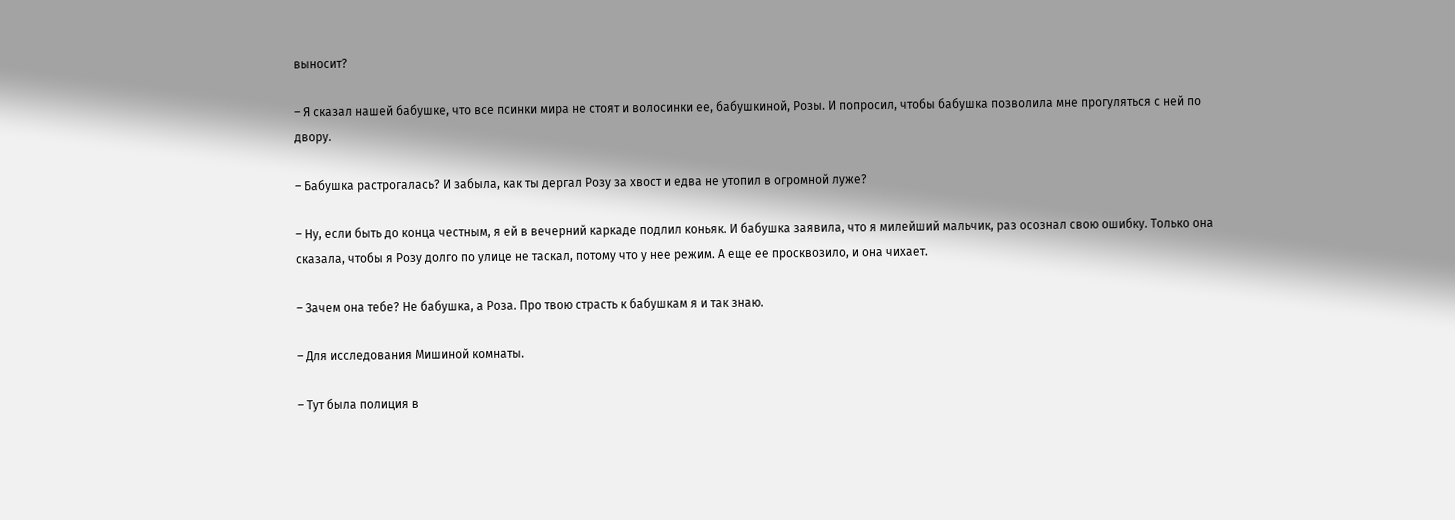выносит?

– Я сказал нашей бабушке, что все псинки мира не стоят и волосинки ее, бабушкиной, Розы. И попросил, чтобы бабушка позволила мне прогуляться с ней по двору.

– Бабушка растрогалась? И забыла, как ты дергал Розу за хвост и едва не утопил в огромной луже?

– Ну, если быть до конца честным, я ей в вечерний каркаде подлил коньяк. И бабушка заявила, что я милейший мальчик, раз осознал свою ошибку. Только она сказала, чтобы я Розу долго по улице не таскал, потому что у нее режим. А еще ее просквозило, и она чихает.

– Зачем она тебе? Не бабушка, а Роза. Про твою страсть к бабушкам я и так знаю.

– Для исследования Мишиной комнаты.

– Тут была полиция в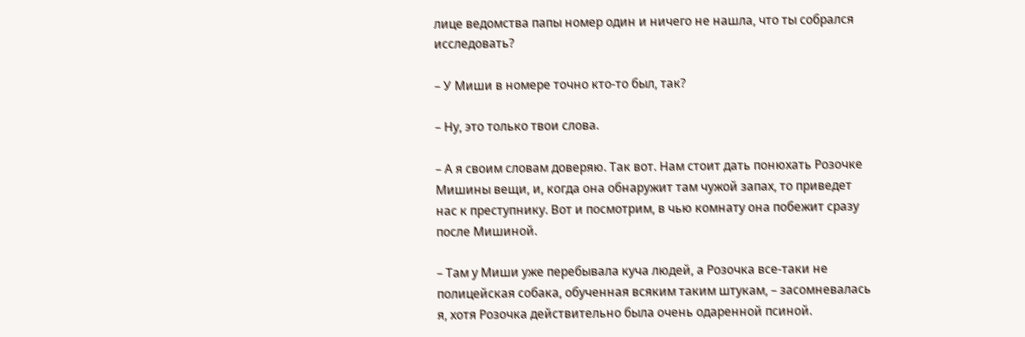лице ведомства папы номер один и ничего не нашла, что ты собрался исследовать?

– У Миши в номере точно кто-то был, так?

– Ну, это только твои слова.

– А я своим словам доверяю. Так вот. Нам стоит дать понюхать Розочке Мишины вещи, и, когда она обнаружит там чужой запах, то приведет нас к преступнику. Вот и посмотрим, в чью комнату она побежит сразу после Мишиной.

– Там у Миши уже перебывала куча людей, а Розочка все-таки не полицейская собака, обученная всяким таким штукам, – засомневалась я, хотя Розочка действительно была очень одаренной псиной.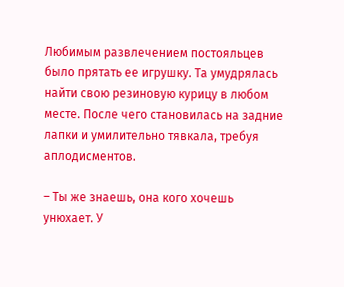Любимым развлечением постояльцев было прятать ее игрушку. Та умудрялась найти свою резиновую курицу в любом месте. После чего становилась на задние лапки и умилительно тявкала, требуя аплодисментов.

– Ты же знаешь, она кого хочешь унюхает. У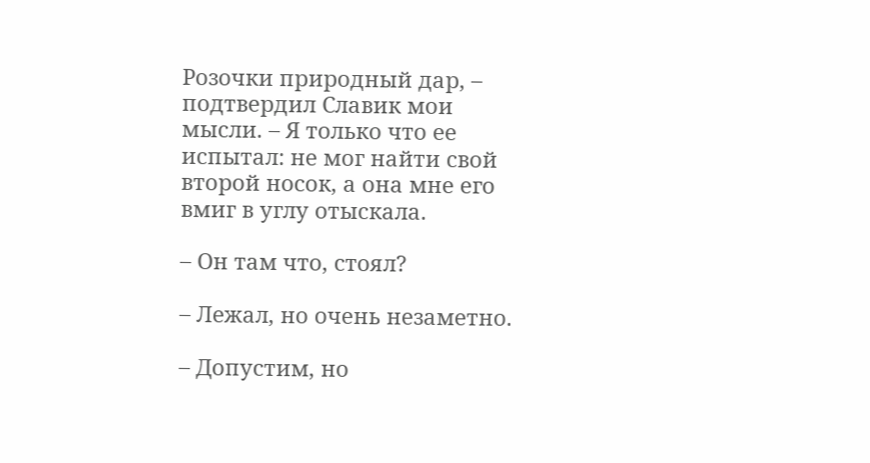Розочки природный дар, – подтвердил Славик мои мысли. – Я только что ее испытал: не мог найти свой второй носок, а она мне его вмиг в углу отыскала.

– Он там что, стоял?

– Лежал, но очень незаметно.

– Допустим, но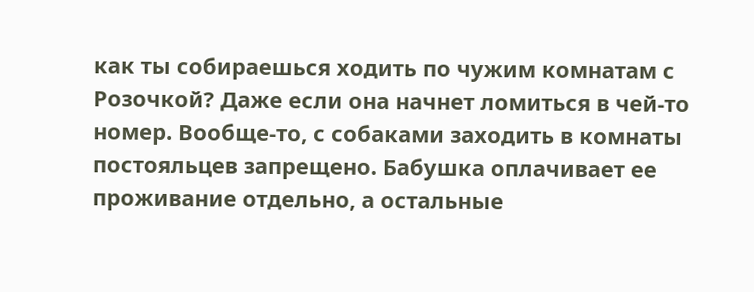как ты собираешься ходить по чужим комнатам с Розочкой? Даже если она начнет ломиться в чей-то номер. Вообще-то, с собаками заходить в комнаты постояльцев запрещено. Бабушка оплачивает ее проживание отдельно, а остальные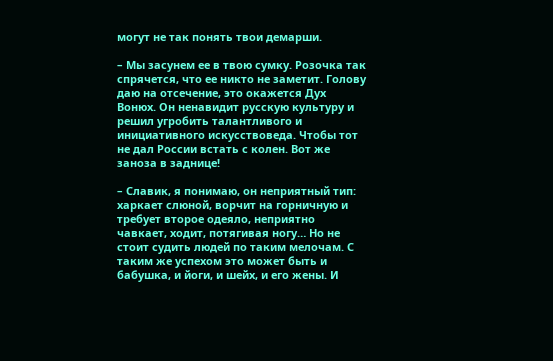могут не так понять твои демарши.

– Мы засунем ее в твою сумку. Розочка так спрячется, что ее никто не заметит. Голову даю на отсечение, это окажется Дух Вонюх. Он ненавидит русскую культуру и решил угробить талантливого и инициативного искусствоведа. Чтобы тот не дал России встать с колен. Вот же заноза в заднице!

– Славик, я понимаю, он неприятный тип: харкает слюной, ворчит на горничную и требует второе одеяло, неприятно чавкает, ходит, потягивая ногу… Но не стоит судить людей по таким мелочам. С таким же успехом это может быть и бабушка, и йоги, и шейх, и его жены. И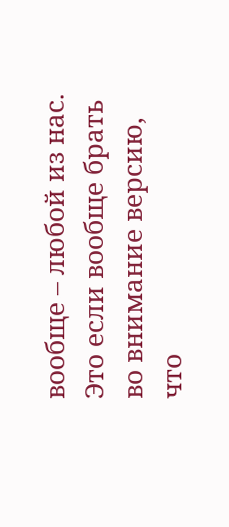вообще – любой из нас. Это если вообще брать во внимание версию, что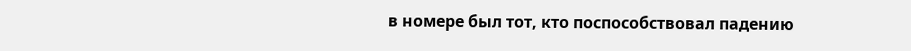в номере был тот, кто поспособствовал падению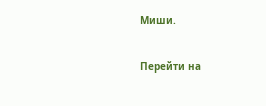Миши.

Перейти на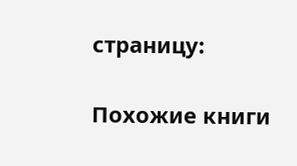страницу:

Похожие книги